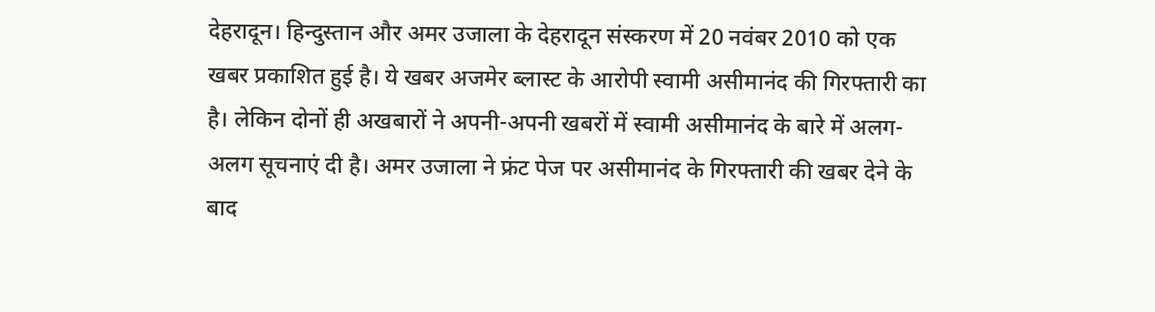देहरादून। हिन्दुस्तान और अमर उजाला के देहरादून संस्करण में 20 नवंबर 2010 को एक खबर प्रकाशित हुई है। ये खबर अजमेर ब्लास्ट के आरोपी स्वामी असीमानंद की गिरफ्तारी का है। लेकिन दोनों ही अखबारों ने अपनी-अपनी खबरों में स्वामी असीमानंद के बारे में अलग-अलग सूचनाएं दी है। अमर उजाला ने फ्रंट पेज पर असीमानंद के गिरफ्तारी की खबर देने के बाद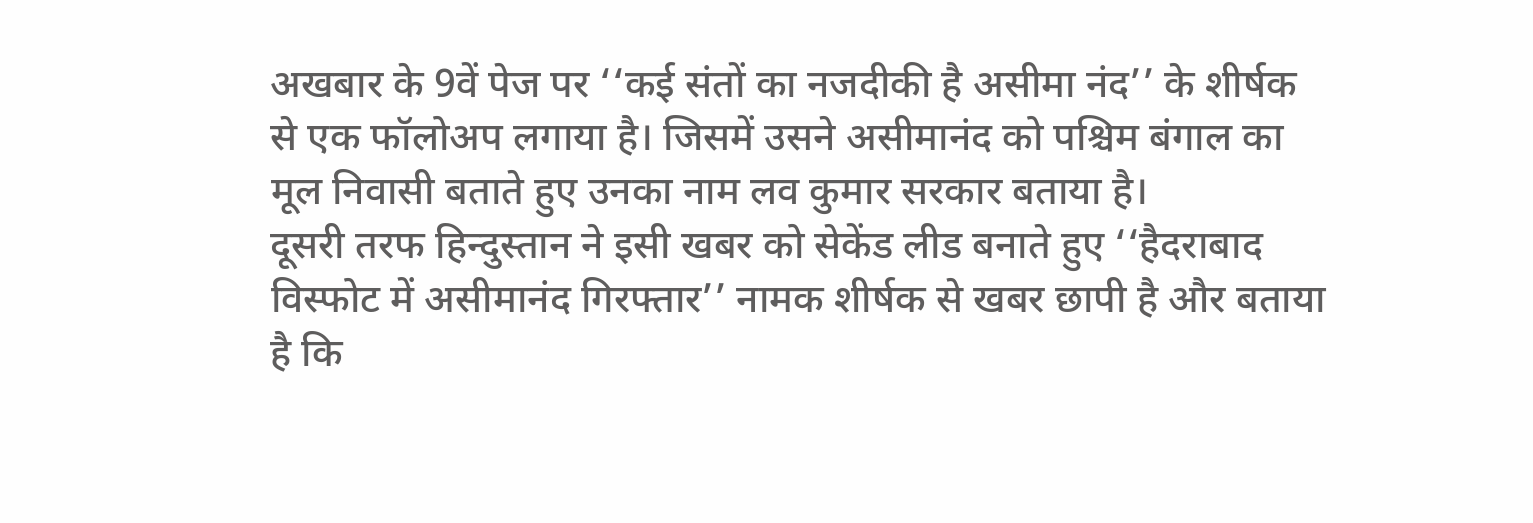अखबार के 9वें पेज पर ‘‘कई संतों का नजदीकी है असीमा नंद’’ के शीर्षक से एक फॉलोअप लगाया है। जिसमें उसने असीमानंद को पश्चिम बंगाल का मूल निवासी बताते हुए उनका नाम लव कुमार सरकार बताया है।
दूसरी तरफ हिन्दुस्तान ने इसी खबर को सेकेंड लीड बनाते हुए ‘‘हैदराबाद विस्फोट में असीमानंद गिरफ्तार’’ नामक शीर्षक से खबर छापी है और बताया है कि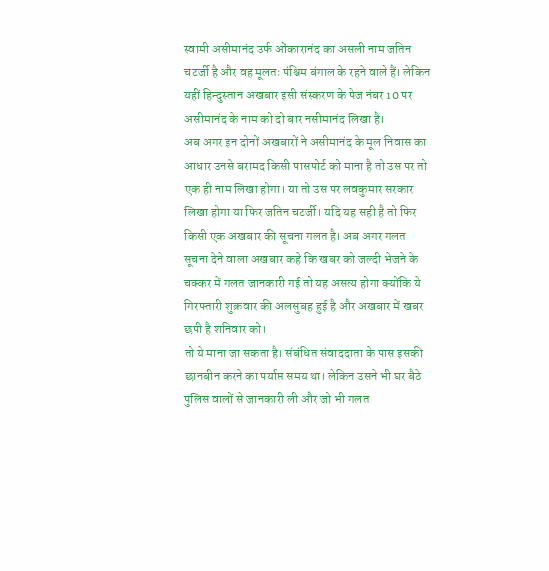स्वामी असीमानंद उर्फ ओंकारानंद का असली नाम जतिन चटर्जी है और वह मूलतः पंश्चिम बंगाल के रहने वाले हैं। लेकिन यहीं हिन्दुस्तान अखबार इसी संस्करण के पेज नंबर 10 पर असीमानंद के नाम को दो बार नसीमानंद लिखा है।
अब अगर इन दोनों अखबारों ने असीमानंद के मूल निवास का आधार उनसे बरामद किसी पासपोर्ट को माना है तो उस पर तो एक ही नाम लिखा होगा। या तो उस पर लवकुमार सरकार लिखा होगा या फिर जतिन चटर्जी। यदि यह सही है तो फिर किसी एक अखबार की सूचना गलत है। अब अगर गलत सूचना देने वाला अखबार कहे कि खबर को जल्दी भेजने के चक्कर में गलत जानकारी गई तो यह असत्य होगा क्योंकि ये गिरफ्तारी शुक्रवार की अलसुबह हुई है और अखबार में खबर छपी है शनिवार को।
तो ये माना जा सकता है। संबंधित संवाददाता के पास इसकी छानबीन करने का पर्याप्त समय था। लेकिन उसने भी घर बैठे पुलिस वालों से जानकारी ली और जो भी गलत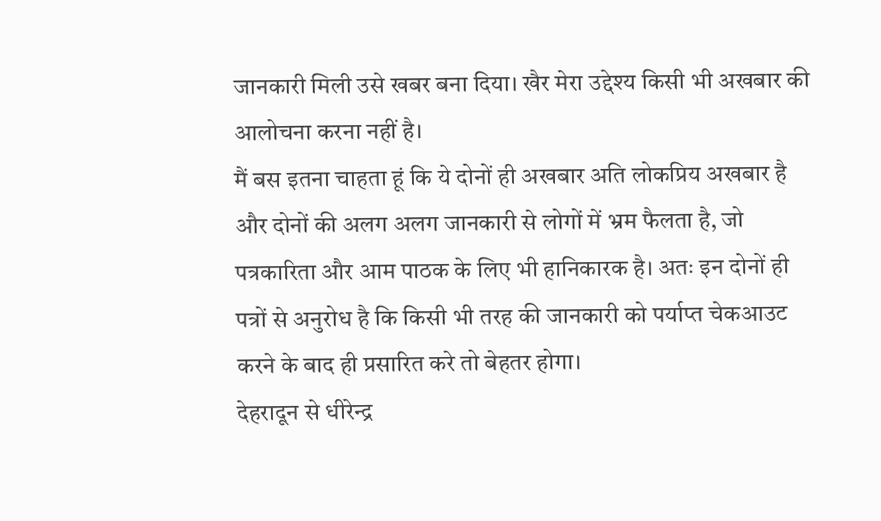जानकारी मिली उसे खबर बना दिया। खैर मेरा उद्देश्य किसी भी अखबार की आलोचना करना नहीं है।
मैं बस इतना चाहता हूं कि ये दोनों ही अखबार अति लोकप्रिय अखबार है और दोनों की अलग अलग जानकारी से लोगों में भ्रम फैलता है, जो पत्रकारिता और आम पाठक के लिए भी हानिकारक है। अतः इन दोनों ही पत्रों से अनुरोध है कि किसी भी तरह की जानकारी को पर्याप्त चेकआउट करने के बाद ही प्रसारित करे तो बेहतर होगा।
देहरादून से धीरेन्द्र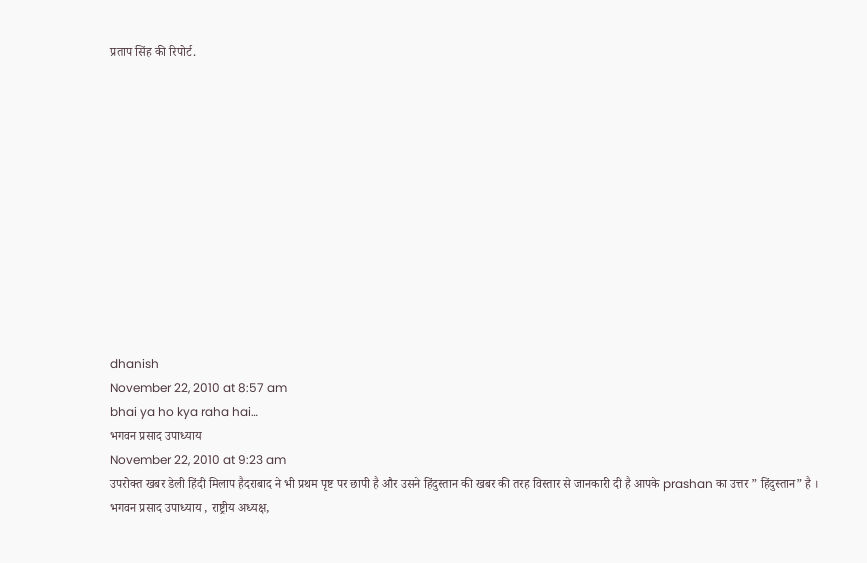प्रताप सिंह की रिपोर्ट.












dhanish
November 22, 2010 at 8:57 am
bhai ya ho kya raha hai…
भगवन प्रसाद उपाध्याय
November 22, 2010 at 9:23 am
उपरोक्त खबर डेली हिंदी मिलाप हैदराबाद ने भी प्रथम पृष्ट पर छापी है और उसने हिंदुस्तान की खबर की तरह विस्तार से जानकारी दी है आपके prashan का उत्तर ” हिंदुस्तान” है ।
भगवन प्रसाद उपाध्याय , राष्ट्रीय अध्यक्ष,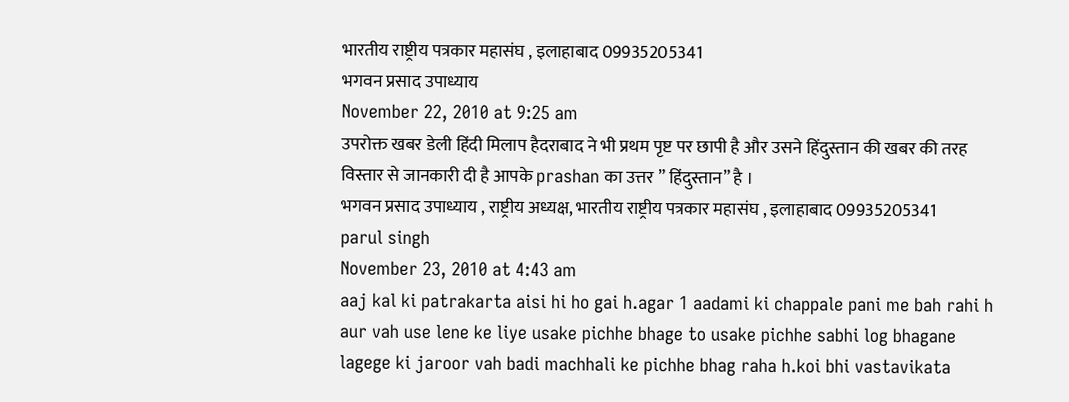भारतीय राष्ट्रीय पत्रकार महासंघ , इलाहाबाद 09935205341
भगवन प्रसाद उपाध्याय
November 22, 2010 at 9:25 am
उपरोक्त खबर डेली हिंदी मिलाप हैदराबाद ने भी प्रथम पृष्ट पर छापी है और उसने हिंदुस्तान की खबर की तरह विस्तार से जानकारी दी है आपके prashan का उत्तर ” हिंदुस्तान” है ।
भगवन प्रसाद उपाध्याय , राष्ट्रीय अध्यक्ष, भारतीय राष्ट्रीय पत्रकार महासंघ , इलाहाबाद 09935205341
parul singh
November 23, 2010 at 4:43 am
aaj kal ki patrakarta aisi hi ho gai h.agar 1 aadami ki chappale pani me bah rahi h aur vah use lene ke liye usake pichhe bhage to usake pichhe sabhi log bhagane lagege ki jaroor vah badi machhali ke pichhe bhag raha h.koi bhi vastavikata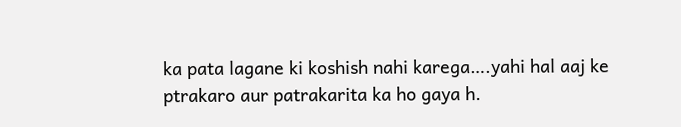ka pata lagane ki koshish nahi karega….yahi hal aaj ke ptrakaro aur patrakarita ka ho gaya h.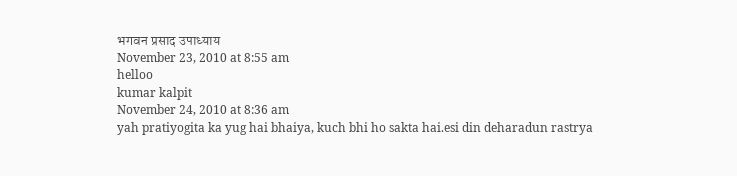भगवन प्रसाद उपाध्याय
November 23, 2010 at 8:55 am
helloo
kumar kalpit
November 24, 2010 at 8:36 am
yah pratiyogita ka yug hai bhaiya, kuch bhi ho sakta hai.esi din deharadun rastrya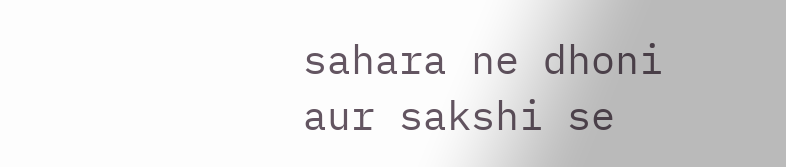sahara ne dhoni aur sakshi se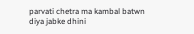parvati chetra ma kambal batwn diya jabke dhini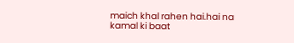maich khal rahen hai.hai na kamal ki baat